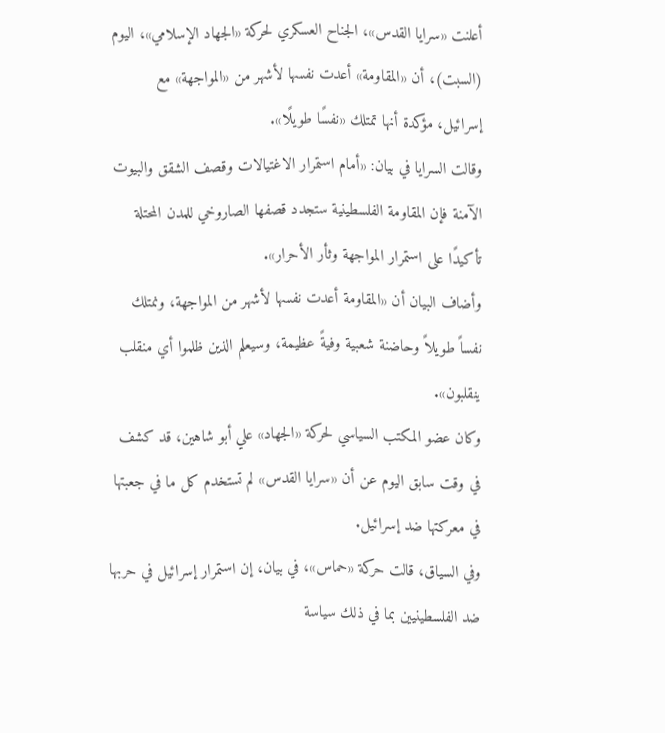أعلنت «سرايا القدس»، الجناح العسكري لحركة «الجهاد الإسلامي»، اليوم (السبت)، أن «المقاومة» أعدت نفسها لأشهر من «المواجهة» مع إسرائيل، مؤكدة أنها تمتلك «نفسًا طويلًا».
وقالت السرايا في بيان: «أمام استمرار الاغتيالات وقصف الشقق والبيوت الآمنة فإن المقاومة الفلسطينية ستجدد قصفها الصاروخي للمدن المحتلة تأكيدًا على استمرار المواجهة وثأر الأحرار».
وأضاف البيان أن «المقاومة أعدت نفسها لأشهر من المواجهة، ونمتلك نفساً طويلاً وحاضنة شعبية وفيةً عظيمة، وسيعلم الذين ظلموا أي منقلب ينقلبون».
وكان عضو المكتب السياسي لحركة «الجهاد» علي أبو شاهين، قد كشف في وقت سابق اليوم عن أن «سرايا القدس» لم تستخدم كل ما في جعبتها في معركتها ضد إسرائيل.
وفي السياق، قالت حركة «حماس»، في بيان، إن استمرار إسرائيل في حربها ضد الفلسطينيين بما في ذلك سياسة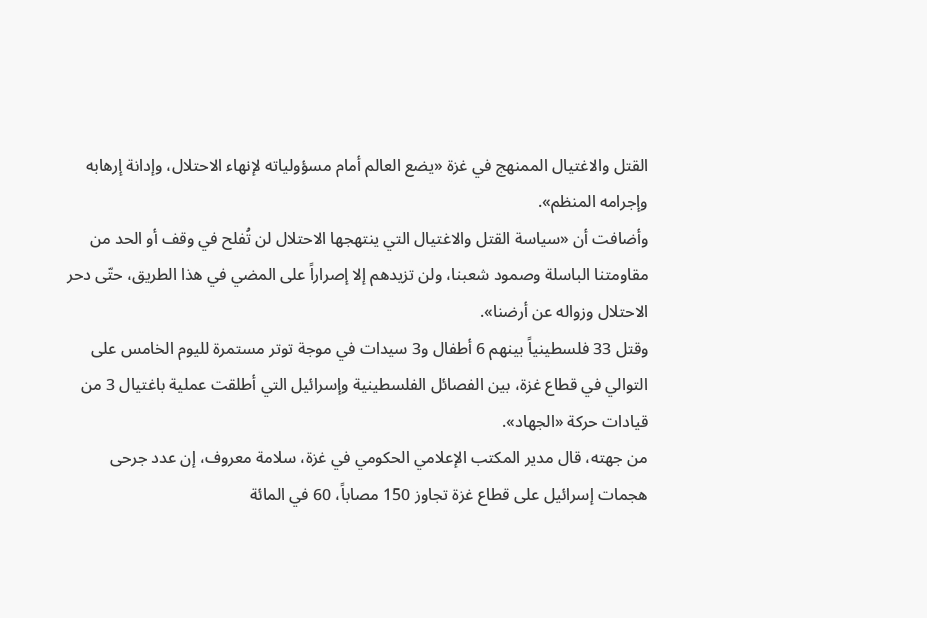القتل والاغتيال الممنهج في غزة «يضع العالم أمام مسؤولياته لإنهاء الاحتلال، وإدانة إرهابه وإجرامه المنظم».
وأضافت أن «سياسة القتل والاغتيال التي ينتهجها الاحتلال لن تُفلح في وقف أو الحد من مقاومتنا الباسلة وصمود شعبنا، ولن تزيدهم إلا إصراراً على المضي في هذا الطريق، حتّى دحر الاحتلال وزواله عن أرضنا».
وقتل 33 فلسطينياً بينهم 6 أطفال و3 سيدات في موجة توتر مستمرة لليوم الخامس على التوالي في قطاع غزة، بين الفصائل الفلسطينية وإسرائيل التي أطلقت عملية باغتيال 3 من قيادات حركة «الجهاد».
من جهته، قال مدير المكتب الإعلامي الحكومي في غزة، سلامة معروف، إن عدد جرحى هجمات إسرائيل على قطاع غزة تجاوز 150 مصاباً، 60 في المائة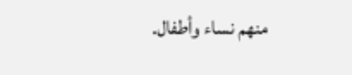منهم نساء وأطفال.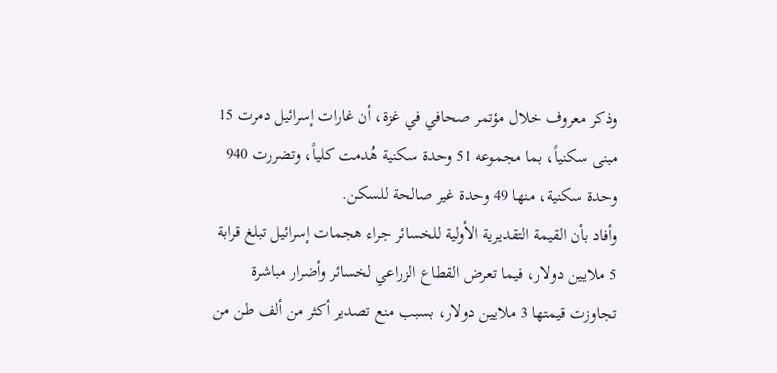وذكر معروف خلال مؤتمر صحافي في غزة، أن غارات إسرائيل دمرت 15 مبنى سكنياً، بما مجموعه 51 وحدة سكنية هُدمت كلياً، وتضررت 940 وحدة سكنية، منها 49 وحدة غير صالحة للسكن.
وأفاد بأن القيمة التقديرية الأولية للخسائر جراء هجمات إسرائيل تبلغ قرابة 5 ملايين دولار، فيما تعرض القطاع الزراعي لخسائر وأضرار مباشرة تجاوزت قيمتها 3 ملايين دولار، بسبب منع تصدير أكثر من ألف طن من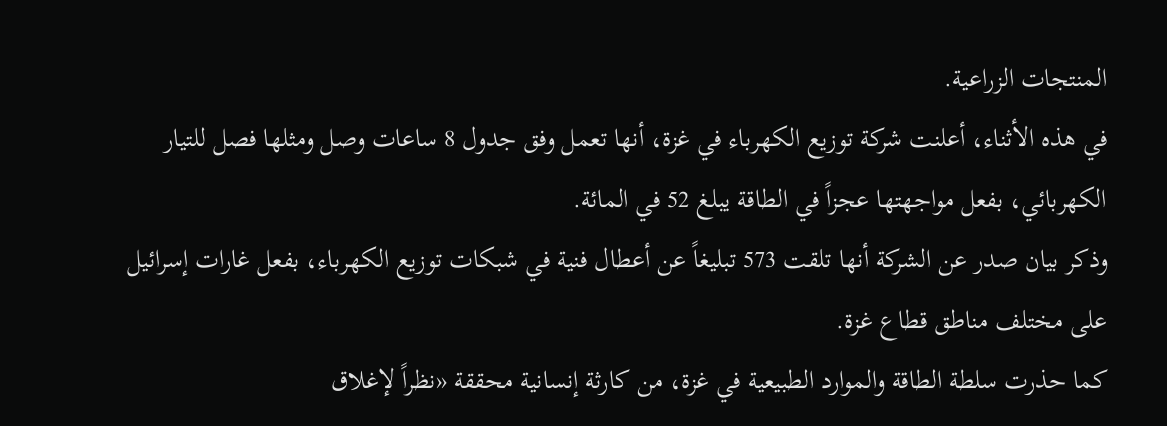المنتجات الزراعية.
في هذه الأثناء، أعلنت شركة توزيع الكهرباء في غزة، أنها تعمل وفق جدول 8 ساعات وصل ومثلها فصل للتيار الكهربائي، بفعل مواجهتها عجزاً في الطاقة يبلغ 52 في المائة.
وذكر بيان صدر عن الشركة أنها تلقت 573 تبليغاً عن أعطال فنية في شبكات توزيع الكهرباء، بفعل غارات إسرائيل على مختلف مناطق قطاع غزة.
كما حذرت سلطة الطاقة والموارد الطبيعية في غزة، من كارثة إنسانية محققة «نظراً لإغلاق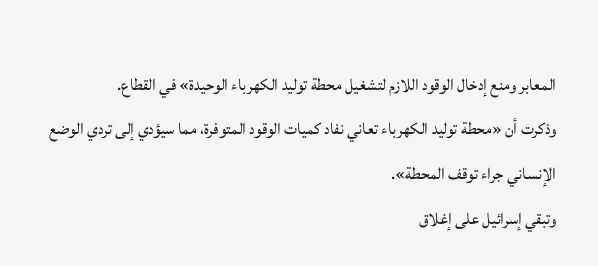المعابر ومنع إدخال الوقود اللازم لتشغيل محطة توليد الكهرباء الوحيدة» في القطاع.
وذكرت أن «محطة توليد الكهرباء تعاني نفاد كميات الوقود المتوفرة، مما سيؤدي إلى تردي الوضع الإنساني جراء توقف المحطة».
وتبقي إسرائيل على إغلاق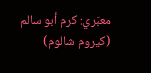معبَري: كرم أبو سالم (كيروم شالوم)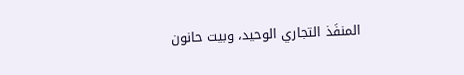المنفَذ التجاري الوحيد، وبيت حانون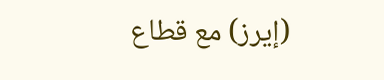(إيرز) مع قطاع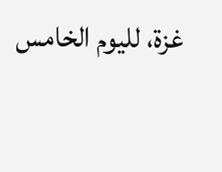غزة، لليوم الخامس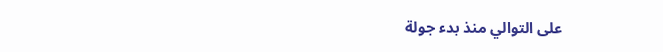على التوالي منذ بدء جولة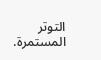التوتر المستمرة.